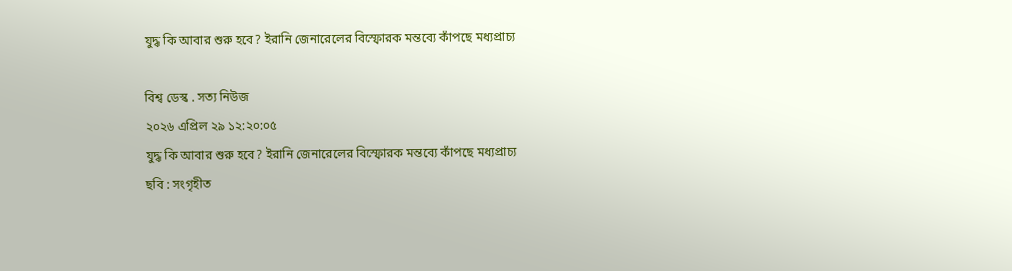যুদ্ধ কি আবার শুরু হবে? ইরানি জেনারেলের বিস্ফোরক মন্তব্যে কাঁপছে মধ্যপ্রাচ্য

বিশ্ব ডেস্ক . সত্য নিউজ
২০২৬ এপ্রিল ২৯ ১২:২০:০৫
যুদ্ধ কি আবার শুরু হবে? ইরানি জেনারেলের বিস্ফোরক মন্তব্যে কাঁপছে মধ্যপ্রাচ্য
ছবি : সংগৃহীত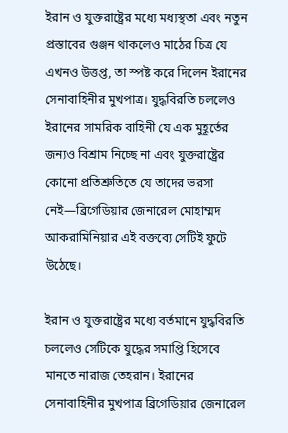ইরান ও যুক্তরাষ্ট্রের মধ্যে মধ্যস্থতা এবং নতুন প্রস্তাবের গুঞ্জন থাকলেও মাঠের চিত্র যে এখনও উত্তপ্ত, তা স্পষ্ট করে দিলেন ইরানের সেনাবাহিনীর মুখপাত্র। যুদ্ধবিরতি চললেও ইরানের সামরিক বাহিনী যে এক মুহূর্তের জন্যও বিশ্রাম নিচ্ছে না এবং যুক্তরাষ্ট্রের কোনো প্রতিশ্রুতিতে যে তাদের ভরসা নেই—ব্রিগেডিয়ার জেনারেল মোহাম্মদ আকরামিনিয়ার এই বক্তব্যে সেটিই ফুটে উঠেছে।

ইরান ও যুক্তরাষ্ট্রের মধ্যে বর্তমানে যুদ্ধবিরতি চললেও সেটিকে যুদ্ধের সমাপ্তি হিসেবে মানতে নারাজ তেহরান। ইরানের সেনাবাহিনীর মুখপাত্র ব্রিগেডিয়ার জেনারেল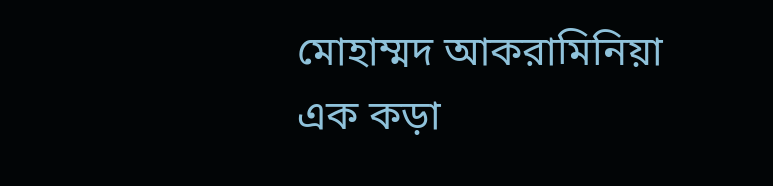মোহাম্মদ আকরামিনিয়া এক কড়া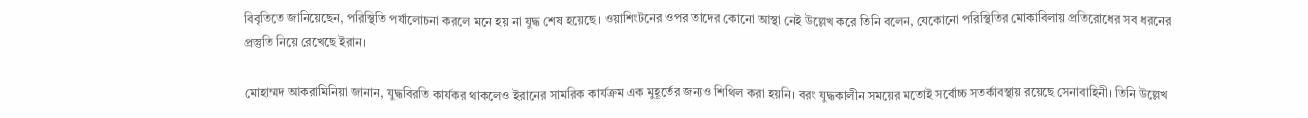বিবৃতিতে জানিয়েছেন, পরিস্থিতি পর্যালোচনা করলে মনে হয় না যুদ্ধ শেষ হয়েছে। ওয়াশিংটনের ওপর তাদের কোনো আস্থা নেই উল্লেখ করে তিনি বলেন, যেকোনো পরিস্থিতির মোকাবিলায় প্রতিরোধের সব ধরনের প্রস্তুতি নিয়ে রেখেছে ইরান।

মোহাম্মদ আকরামিনিয়া জানান, যুদ্ধবিরতি কার্যকর থাকলেও ইরানের সামরিক কার্যক্রম এক মুহূর্তের জন্যও শিথিল করা হয়নি। বরং যুদ্ধকালীন সময়ের মতোই সর্বোচ্চ সতর্কাবস্থায় রয়েছে সেনাবাহিনী। তিনি উল্লেখ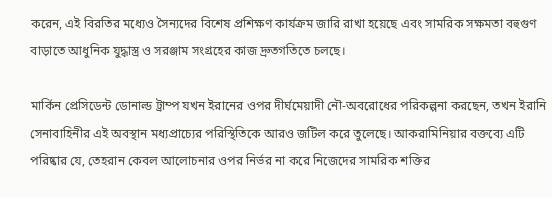করেন, এই বিরতির মধ্যেও সৈন্যদের বিশেষ প্রশিক্ষণ কার্যক্রম জারি রাখা হয়েছে এবং সামরিক সক্ষমতা বহুগুণ বাড়াতে আধুনিক যুদ্ধাস্ত্র ও সরঞ্জাম সংগ্রহের কাজ দ্রুতগতিতে চলছে।

মার্কিন প্রেসিডেন্ট ডোনাল্ড ট্রাম্প যখন ইরানের ওপর দীর্ঘমেয়াদী নৌ-অবরোধের পরিকল্পনা করছেন, তখন ইরানি সেনাবাহিনীর এই অবস্থান মধ্যপ্রাচ্যের পরিস্থিতিকে আরও জটিল করে তুলেছে। আকরামিনিয়ার বক্তব্যে এটি পরিষ্কার যে, তেহরান কেবল আলোচনার ওপর নির্ভর না করে নিজেদের সামরিক শক্তির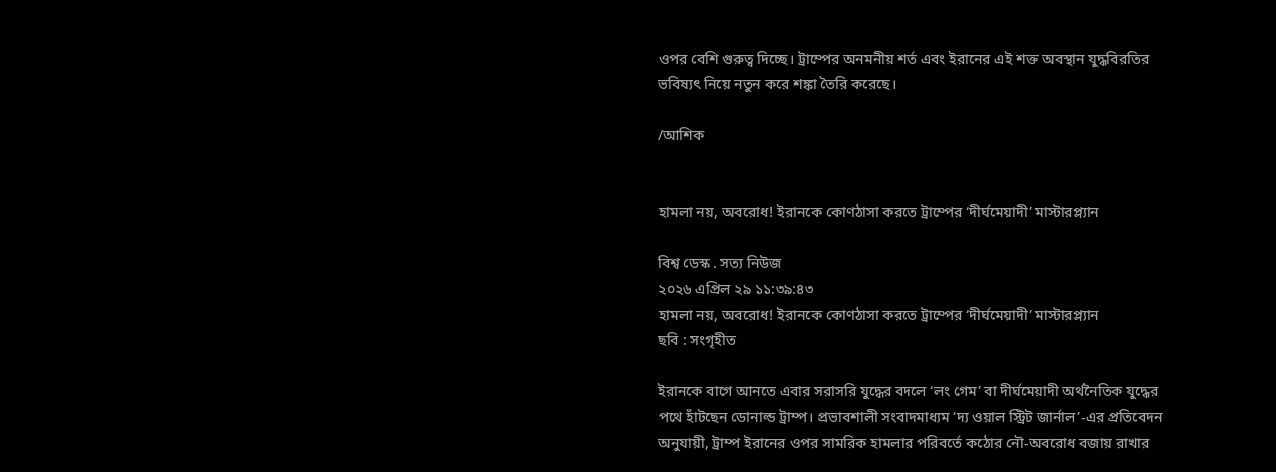ওপর বেশি গুরুত্ব দিচ্ছে। ট্রাম্পের অনমনীয় শর্ত এবং ইরানের এই শক্ত অবস্থান যুদ্ধবিরতির ভবিষ্যৎ নিয়ে নতুন করে শঙ্কা তৈরি করেছে।

/আশিক


হামলা নয়, অবরোধ! ইরানকে কোণঠাসা করতে ট্রাম্পের ‘দীর্ঘমেয়াদী’ মাস্টারপ্ল্যান

বিশ্ব ডেস্ক . সত্য নিউজ
২০২৬ এপ্রিল ২৯ ১১:৩৯:৪৩
হামলা নয়, অবরোধ! ইরানকে কোণঠাসা করতে ট্রাম্পের ‘দীর্ঘমেয়াদী’ মাস্টারপ্ল্যান
ছবি : সংগৃহীত

ইরানকে বাগে আনতে এবার সরাসরি যুদ্ধের বদলে ‘লং গেম’ বা দীর্ঘমেয়াদী অর্থনৈতিক যুদ্ধের পথে হাঁটছেন ডোনাল্ড ট্রাম্প। প্রভাবশালী সংবাদমাধ্যম ‘দ্য ওয়াল স্ট্রিট জার্নাল’-এর প্রতিবেদন অনুযায়ী, ট্রাম্প ইরানের ওপর সামরিক হামলার পরিবর্তে কঠোর নৌ-অবরোধ বজায় রাখার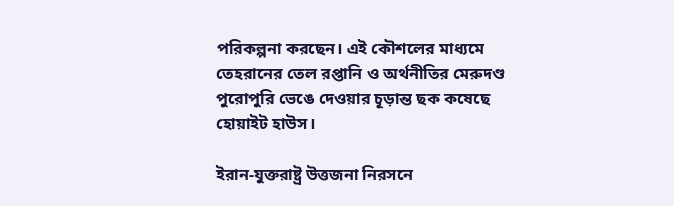পরিকল্পনা করছেন। এই কৌশলের মাধ্যমে তেহরানের তেল রপ্তানি ও অর্থনীতির মেরুদণ্ড পুরোপুরি ভেঙে দেওয়ার চূড়ান্ত ছক কষেছে হোয়াইট হাউস।

ইরান-যুক্তরাষ্ট্র উত্তজনা নিরসনে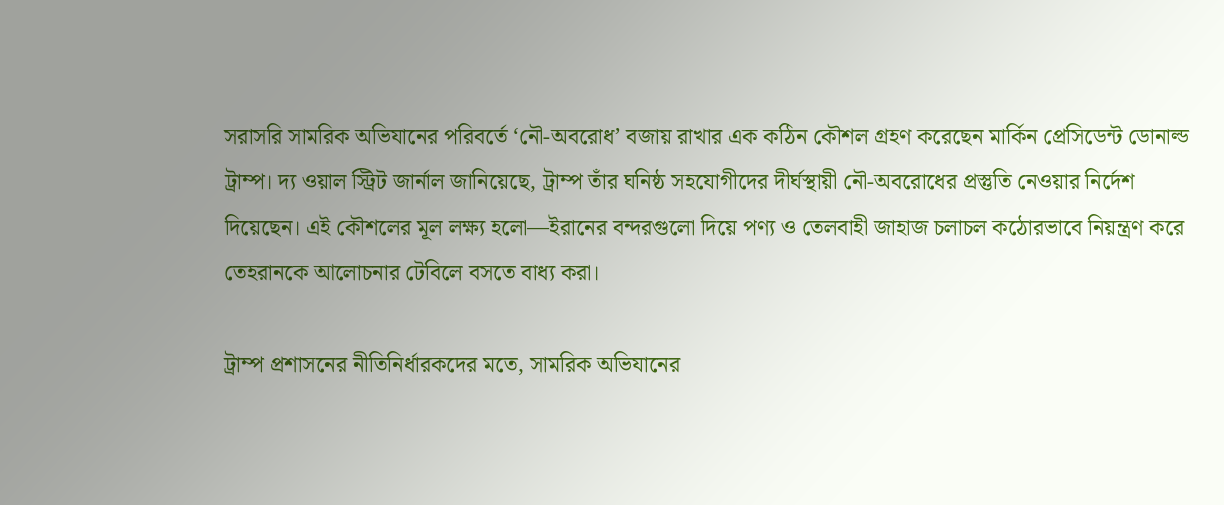সরাসরি সামরিক অভিযানের পরিবর্তে ‘নৌ-অবরোধ’ বজায় রাখার এক কঠিন কৌশল গ্রহণ করেছেন মার্কিন প্রেসিডেন্ট ডোনাল্ড ট্রাম্প। দ্য ওয়াল স্ট্রিট জার্নাল জানিয়েছে, ট্রাম্প তাঁর ঘনিষ্ঠ সহযোগীদের দীর্ঘস্থায়ী নৌ-অবরোধের প্রস্তুতি নেওয়ার নির্দেশ দিয়েছেন। এই কৌশলের মূল লক্ষ্য হলো—ইরানের বন্দরগুলো দিয়ে পণ্য ও তেলবাহী জাহাজ চলাচল কঠোরভাবে নিয়ন্ত্রণ করে তেহরানকে আলোচনার টেবিলে বসতে বাধ্য করা।

ট্রাম্প প্রশাসনের নীতিনির্ধারকদের মতে, সামরিক অভিযানের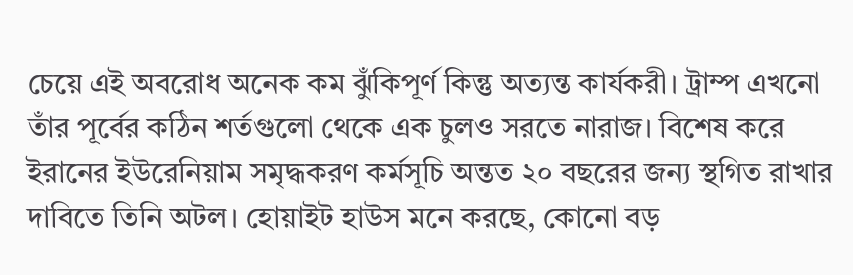চেয়ে এই অবরোধ অনেক কম ঝুঁকিপূর্ণ কিন্তু অত্যন্ত কার্যকরী। ট্রাম্প এখনো তাঁর পূর্বের কঠিন শর্তগুলো থেকে এক চুলও সরতে নারাজ। বিশেষ করে ইরানের ইউরেনিয়াম সমৃদ্ধকরণ কর্মসূচি অন্তত ২০ বছরের জন্য স্থগিত রাখার দাবিতে তিনি অটল। হোয়াইট হাউস মনে করছে, কোনো বড়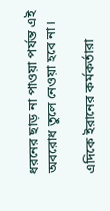ধরনের ছাড় না পাওয়া পর্যন্ত এই অবরোধ তুলে নেওয়া হবে না।

এদিকে ইরানের কর্মকর্তারা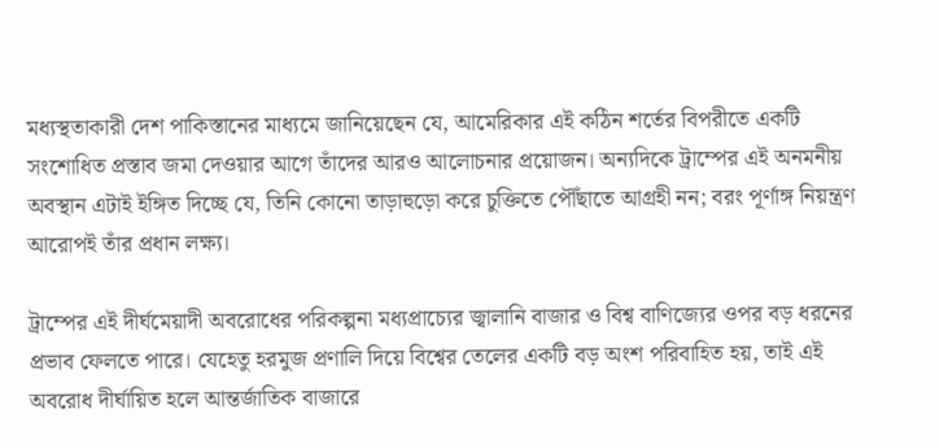মধ্যস্থতাকারী দেশ পাকিস্তানের মাধ্যমে জানিয়েছেন যে, আমেরিকার এই কঠিন শর্তের বিপরীতে একটি সংশোধিত প্রস্তাব জমা দেওয়ার আগে তাঁদের আরও আলোচনার প্রয়োজন। অন্যদিকে ট্রাম্পের এই অনমনীয় অবস্থান এটাই ইঙ্গিত দিচ্ছে যে, তিনি কোনো তাড়াহুড়ো করে চুক্তিতে পৌঁছাতে আগ্রহী নন; বরং পূর্ণাঙ্গ নিয়ন্ত্রণ আরোপই তাঁর প্রধান লক্ষ্য।

ট্রাম্পের এই দীর্ঘমেয়াদী অবরোধের পরিকল্পনা মধ্যপ্রাচ্যের জ্বালানি বাজার ও বিশ্ব বাণিজ্যের ওপর বড় ধরনের প্রভাব ফেলতে পারে। যেহেতু হরমুজ প্রণালি দিয়ে বিশ্বের তেলের একটি বড় অংশ পরিবাহিত হয়, তাই এই অবরোধ দীর্ঘায়িত হলে আন্তর্জাতিক বাজারে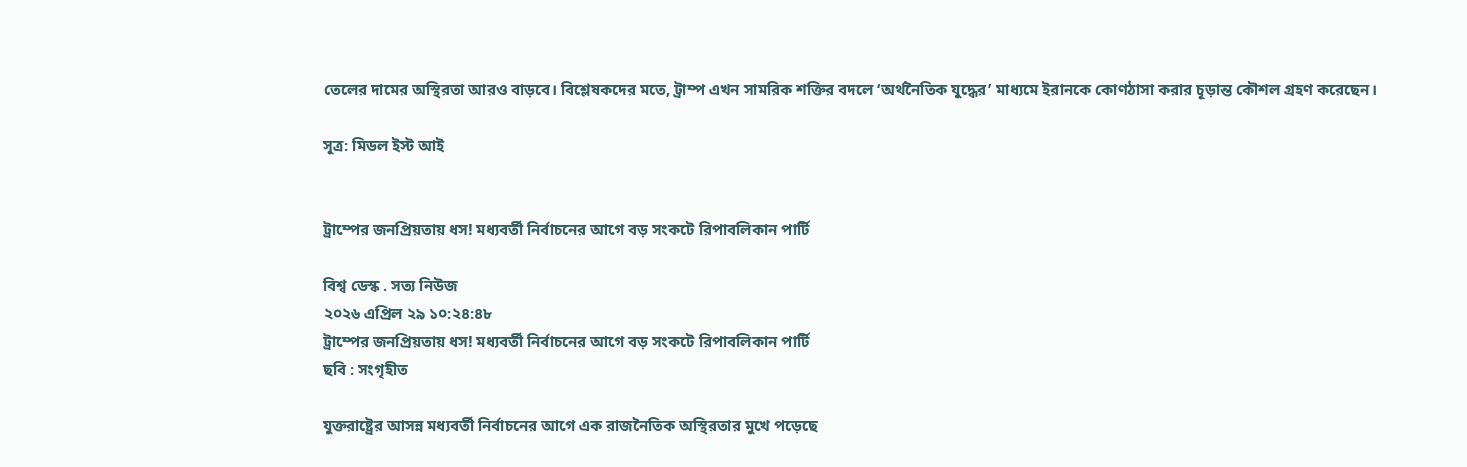তেলের দামের অস্থিরতা আরও বাড়বে। বিশ্লেষকদের মতে, ট্রাম্প এখন সামরিক শক্তির বদলে ‘অর্থনৈতিক যুদ্ধের’ মাধ্যমে ইরানকে কোণঠাসা করার চূড়ান্ত কৌশল গ্রহণ করেছেন।

সূত্র: মিডল ইস্ট আই


ট্রাম্পের জনপ্রিয়তায় ধস! মধ্যবর্তী নির্বাচনের আগে বড় সংকটে রিপাবলিকান পার্টি

বিশ্ব ডেস্ক . সত্য নিউজ
২০২৬ এপ্রিল ২৯ ১০:২৪:৪৮
ট্রাম্পের জনপ্রিয়তায় ধস! মধ্যবর্তী নির্বাচনের আগে বড় সংকটে রিপাবলিকান পার্টি
ছবি : সংগৃহীত

যুক্তরাষ্ট্রের আসন্ন মধ্যবর্তী নির্বাচনের আগে এক রাজনৈতিক অস্থিরতার মুখে পড়েছে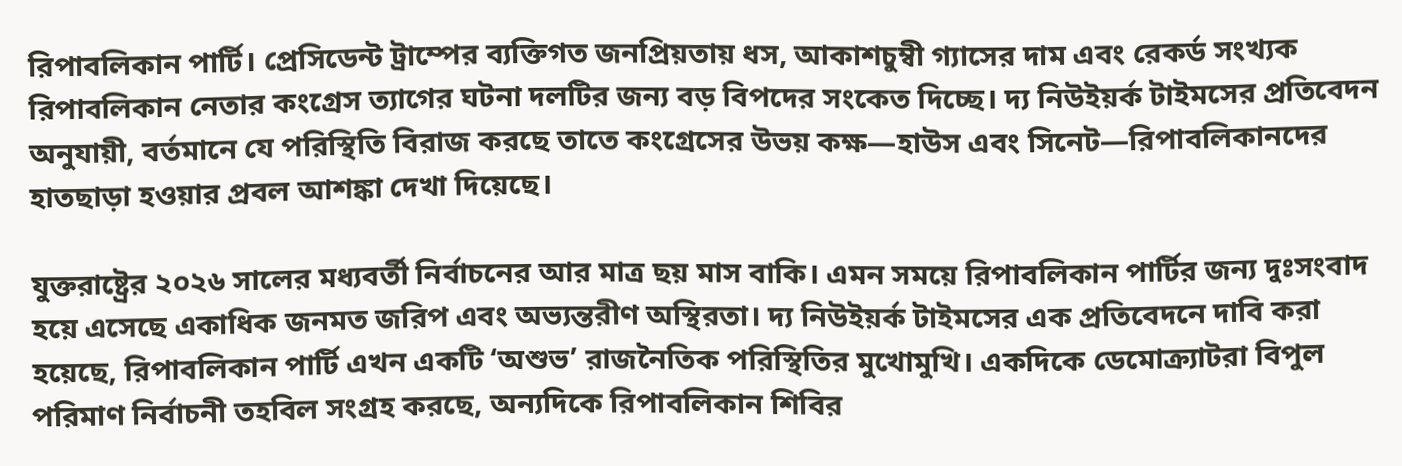রিপাবলিকান পার্টি। প্রেসিডেন্ট ট্রাম্পের ব্যক্তিগত জনপ্রিয়তায় ধস, আকাশচুম্বী গ্যাসের দাম এবং রেকর্ড সংখ্যক রিপাবলিকান নেতার কংগ্রেস ত্যাগের ঘটনা দলটির জন্য বড় বিপদের সংকেত দিচ্ছে। দ্য নিউইয়র্ক টাইমসের প্রতিবেদন অনুযায়ী, বর্তমানে যে পরিস্থিতি বিরাজ করছে তাতে কংগ্রেসের উভয় কক্ষ—হাউস এবং সিনেট—রিপাবলিকানদের হাতছাড়া হওয়ার প্রবল আশঙ্কা দেখা দিয়েছে।

যুক্তরাষ্ট্রের ২০২৬ সালের মধ্যবর্তী নির্বাচনের আর মাত্র ছয় মাস বাকি। এমন সময়ে রিপাবলিকান পার্টির জন্য দুঃসংবাদ হয়ে এসেছে একাধিক জনমত জরিপ এবং অভ্যন্তরীণ অস্থিরতা। দ্য নিউইয়র্ক টাইমসের এক প্রতিবেদনে দাবি করা হয়েছে, রিপাবলিকান পার্টি এখন একটি ‘অশুভ’ রাজনৈতিক পরিস্থিতির মুখোমুখি। একদিকে ডেমোক্র্যাটরা বিপুল পরিমাণ নির্বাচনী তহবিল সংগ্রহ করছে, অন্যদিকে রিপাবলিকান শিবির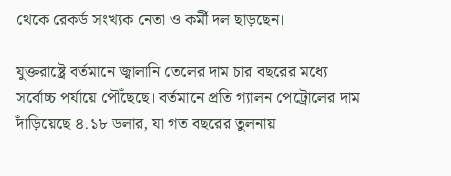থেকে রেকর্ড সংখ্যক নেতা ও কর্মী দল ছাড়ছেন।

যুক্তরাষ্ট্রে বর্তমানে জ্বালানি তেলের দাম চার বছরের মধ্যে সর্বোচ্চ পর্যায়ে পৌঁছেছে। বর্তমানে প্রতি গ্যালন পেট্রোলের দাম দাঁড়িয়েছে ৪.১৮ ডলার, যা গত বছরের তুলনায়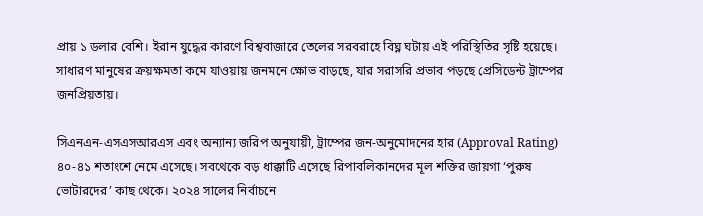প্রায় ১ ডলার বেশি। ইরান যুদ্ধের কারণে বিশ্ববাজারে তেলের সরবরাহে বিঘ্ন ঘটায় এই পরিস্থিতির সৃষ্টি হয়েছে। সাধারণ মানুষের ক্রয়ক্ষমতা কমে যাওয়ায় জনমনে ক্ষোভ বাড়ছে, যার সরাসরি প্রভাব পড়ছে প্রেসিডেন্ট ট্রাম্পের জনপ্রিয়তায়।

সিএনএন-এসএসআরএস এবং অন্যান্য জরিপ অনুযায়ী, ট্রাম্পের জন-অনুমোদনের হার (Approval Rating) ৪০-৪১ শতাংশে নেমে এসেছে। সবথেকে বড় ধাক্কাটি এসেছে রিপাবলিকানদের মূল শক্তির জায়গা ‘পুরুষ ভোটারদের’ কাছ থেকে। ২০২৪ সালের নির্বাচনে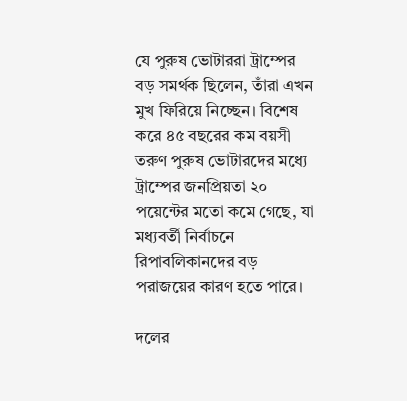যে পুরুষ ভোটাররা ট্রাম্পের বড় সমর্থক ছিলেন, তাঁরা এখন মুখ ফিরিয়ে নিচ্ছেন। বিশেষ করে ৪৫ বছরের কম বয়সী তরুণ পুরুষ ভোটারদের মধ্যে ট্রাম্পের জনপ্রিয়তা ২০ পয়েন্টের মতো কমে গেছে, যা মধ্যবর্তী নির্বাচনে রিপাবলিকানদের বড় পরাজয়ের কারণ হতে পারে।

দলের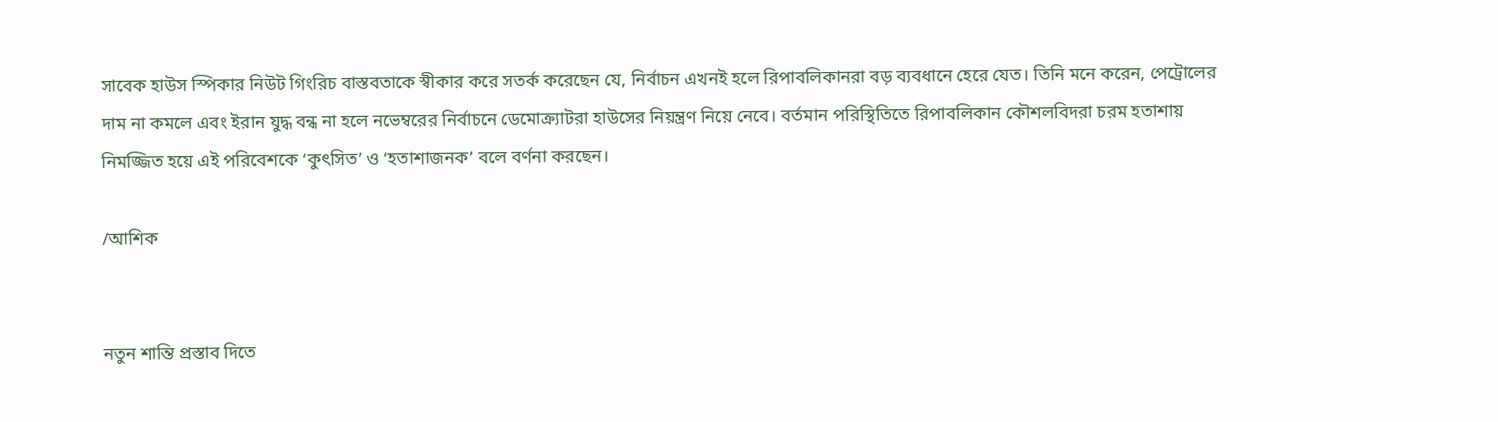সাবেক হাউস স্পিকার নিউট গিংরিচ বাস্তবতাকে স্বীকার করে সতর্ক করেছেন যে, নির্বাচন এখনই হলে রিপাবলিকানরা বড় ব্যবধানে হেরে যেত। তিনি মনে করেন, পেট্রোলের দাম না কমলে এবং ইরান যুদ্ধ বন্ধ না হলে নভেম্বরের নির্বাচনে ডেমোক্র্যাটরা হাউসের নিয়ন্ত্রণ নিয়ে নেবে। বর্তমান পরিস্থিতিতে রিপাবলিকান কৌশলবিদরা চরম হতাশায় নিমজ্জিত হয়ে এই পরিবেশকে ‘কুৎসিত’ ও ‘হতাশাজনক’ বলে বর্ণনা করছেন।

/আশিক


নতুন শান্তি প্রস্তাব দিতে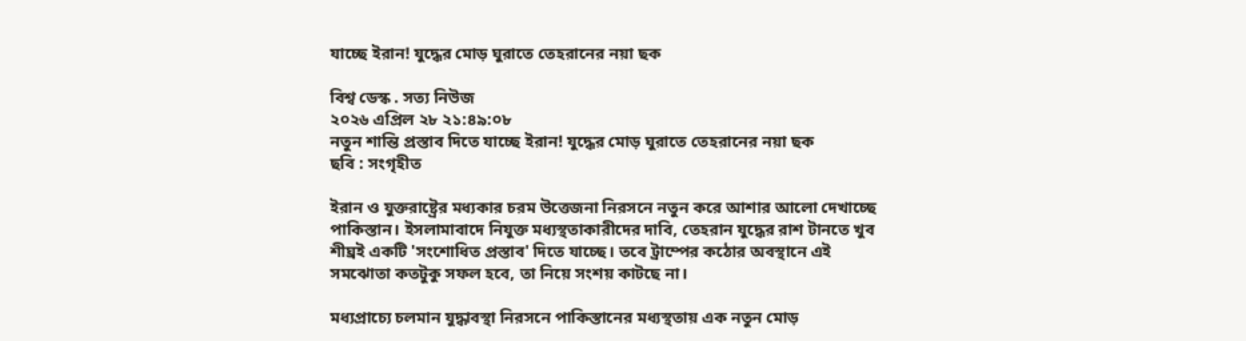যাচ্ছে ইরান! যুদ্ধের মোড় ঘুরাতে তেহরানের নয়া ছক

বিশ্ব ডেস্ক . সত্য নিউজ
২০২৬ এপ্রিল ২৮ ২১:৪৯:০৮
নতুন শান্তি প্রস্তাব দিতে যাচ্ছে ইরান! যুদ্ধের মোড় ঘুরাতে তেহরানের নয়া ছক
ছবি : সংগৃহীত

ইরান ও যুক্তরাষ্ট্রের মধ্যকার চরম উত্তেজনা নিরসনে নতুন করে আশার আলো দেখাচ্ছে পাকিস্তান। ইসলামাবাদে নিযুক্ত মধ্যস্থতাকারীদের দাবি, তেহরান যুদ্ধের রাশ টানতে খুব শীঘ্রই একটি 'সংশোধিত প্রস্তাব' দিতে যাচ্ছে। তবে ট্রাম্পের কঠোর অবস্থানে এই সমঝোতা কতটুকু সফল হবে, তা নিয়ে সংশয় কাটছে না।

মধ্যপ্রাচ্যে চলমান যুদ্ধাবস্থা নিরসনে পাকিস্তানের মধ্যস্থতায় এক নতুন মোড়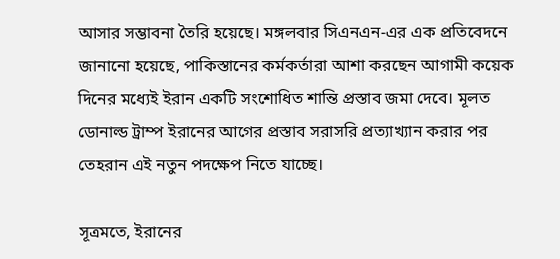আসার সম্ভাবনা তৈরি হয়েছে। মঙ্গলবার সিএনএন-এর এক প্রতিবেদনে জানানো হয়েছে, পাকিস্তানের কর্মকর্তারা আশা করছেন আগামী কয়েক দিনের মধ্যেই ইরান একটি সংশোধিত শান্তি প্রস্তাব জমা দেবে। মূলত ডোনাল্ড ট্রাম্প ইরানের আগের প্রস্তাব সরাসরি প্রত্যাখ্যান করার পর তেহরান এই নতুন পদক্ষেপ নিতে যাচ্ছে।

সূত্রমতে, ইরানের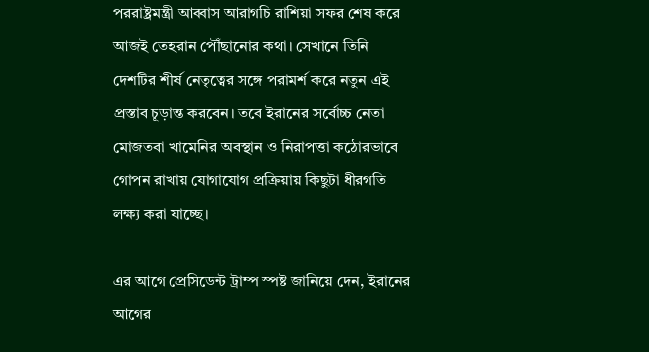পররাষ্ট্রমন্ত্রী আব্বাস আরাগচি রাশিয়া সফর শেষ করে আজই তেহরান পৌঁছানোর কথা। সেখানে তিনি দেশটির শীর্ষ নেতৃত্বের সঙ্গে পরামর্শ করে নতুন এই প্রস্তাব চূড়ান্ত করবেন। তবে ইরানের সর্বোচ্চ নেতা মোজতবা খামেনির অবস্থান ও নিরাপত্তা কঠোরভাবে গোপন রাখায় যোগাযোগ প্রক্রিয়ায় কিছুটা ধীরগতি লক্ষ্য করা যাচ্ছে।

এর আগে প্রেসিডেন্ট ট্রাম্প স্পষ্ট জানিয়ে দেন, ইরানের আগের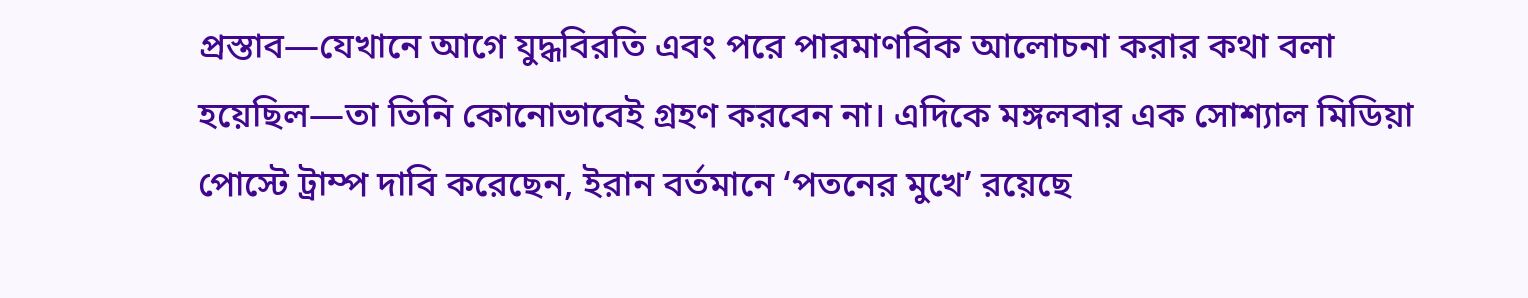প্রস্তাব—যেখানে আগে যুদ্ধবিরতি এবং পরে পারমাণবিক আলোচনা করার কথা বলা হয়েছিল—তা তিনি কোনোভাবেই গ্রহণ করবেন না। এদিকে মঙ্গলবার এক সোশ্যাল মিডিয়া পোস্টে ট্রাম্প দাবি করেছেন, ইরান বর্তমানে ‘পতনের মুখে’ রয়েছে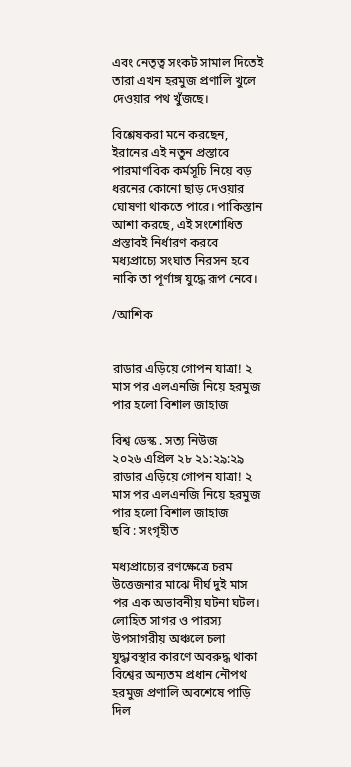এবং নেতৃত্ব সংকট সামাল দিতেই তারা এখন হরমুজ প্রণালি খুলে দেওয়ার পথ খুঁজছে।

বিশ্লেষকরা মনে করছেন, ইরানের এই নতুন প্রস্তাবে পারমাণবিক কর্মসূচি নিয়ে বড় ধরনের কোনো ছাড় দেওয়ার ঘোষণা থাকতে পারে। পাকিস্তান আশা করছে, এই সংশোধিত প্রস্তাবই নির্ধারণ করবে মধ্যপ্রাচ্যে সংঘাত নিরসন হবে নাকি তা পূর্ণাঙ্গ যুদ্ধে রূপ নেবে।

/আশিক


রাডার এড়িয়ে গোপন যাত্রা! ২ মাস পর এলএনজি নিয়ে হরমুজ পার হলো বিশাল জাহাজ

বিশ্ব ডেস্ক . সত্য নিউজ
২০২৬ এপ্রিল ২৮ ২১:২৯:২৯
রাডার এড়িয়ে গোপন যাত্রা! ২ মাস পর এলএনজি নিয়ে হরমুজ পার হলো বিশাল জাহাজ
ছবি : সংগৃহীত

মধ্যপ্রাচ্যের রণক্ষেত্রে চরম উত্তেজনার মাঝে দীর্ঘ দুই মাস পর এক অভাবনীয় ঘটনা ঘটল। লোহিত সাগর ও পারস্য উপসাগরীয় অঞ্চলে চলা যুদ্ধাবস্থার কারণে অবরুদ্ধ থাকা বিশ্বের অন্যতম প্রধান নৌপথ হরমুজ প্রণালি অবশেষে পাড়ি দিল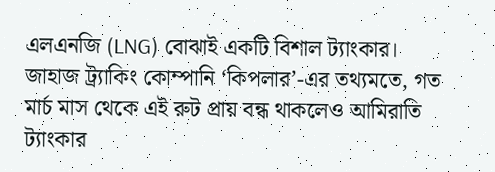এলএনজি (LNG) বোঝাই একটি বিশাল ট্যাংকার। জাহাজ ট্র্যাকিং কোম্পানি ‘কিপলার’-এর তথ্যমতে, গত মার্চ মাস থেকে এই রুট প্রায় বন্ধ থাকলেও আমিরাতি ট্যাংকার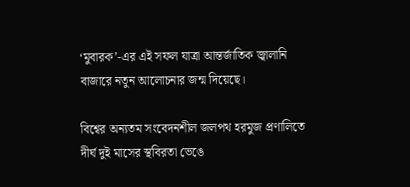‘মুবারক’-এর এই সফল যাত্রা আন্তর্জাতিক জ্বালানি বাজারে নতুন আলোচনার জন্ম দিয়েছে।

বিশ্বের অন্যতম সংবেদনশীল জলপথ হরমুজ প্রণালিতে দীর্ঘ দুই মাসের স্থবিরতা ভেঙে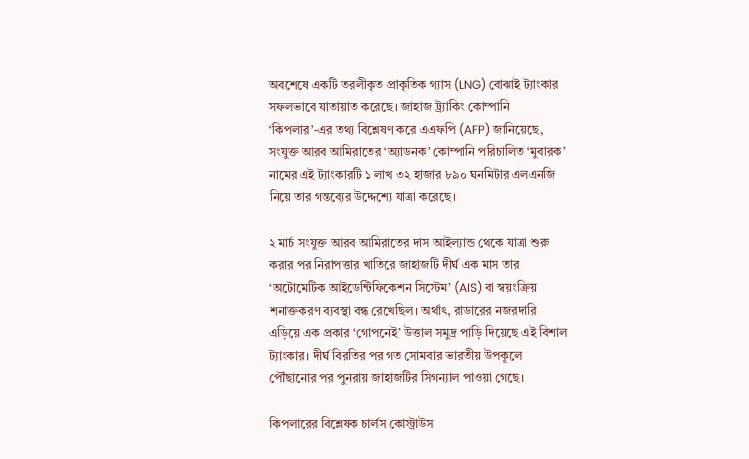অবশেষে একটি তরলীকৃত প্রাকৃতিক গ্যাস (LNG) বোঝাই ট্যাংকার সফলভাবে যাতায়াত করেছে। জাহাজ ট্র্যাকিং কোম্পানি ‘কিপলার’-এর তথ্য বিশ্লেষণ করে এএফপি (AFP) জানিয়েছে, সংযুক্ত আরব আমিরাতের ‘অ্যাডনক’ কোম্পানি পরিচালিত ‘মুবারক’ নামের এই ট্যাংকারটি ১ লাখ ৩২ হাজার ৮৯০ ঘনমিটার এলএনজি নিয়ে তার গন্তব্যের উদ্দেশ্যে যাত্রা করেছে।

২ মার্চ সংযুক্ত আরব আমিরাতের দাস আইল্যান্ড থেকে যাত্রা শুরু করার পর নিরাপত্তার খাতিরে জাহাজটি দীর্ঘ এক মাস তার ‘অটোমেটিক আইডেন্টিফিকেশন সিস্টেম’ (AIS) বা স্বয়ংক্রিয় শনাক্তকরণ ব্যবস্থা বন্ধ রেখেছিল। অর্থাৎ, রাডারের নজরদারি এড়িয়ে এক প্রকার ‘গোপনেই’ উত্তাল সমুদ্র পাড়ি দিয়েছে এই বিশাল ট্যাংকার। দীর্ঘ বিরতির পর গত সোমবার ভারতীয় উপকূলে পৌঁছানোর পর পুনরায় জাহাজটির সিগন্যাল পাওয়া গেছে।

কিপলারের বিশ্লেষক চার্লস কোস্ট্রাউস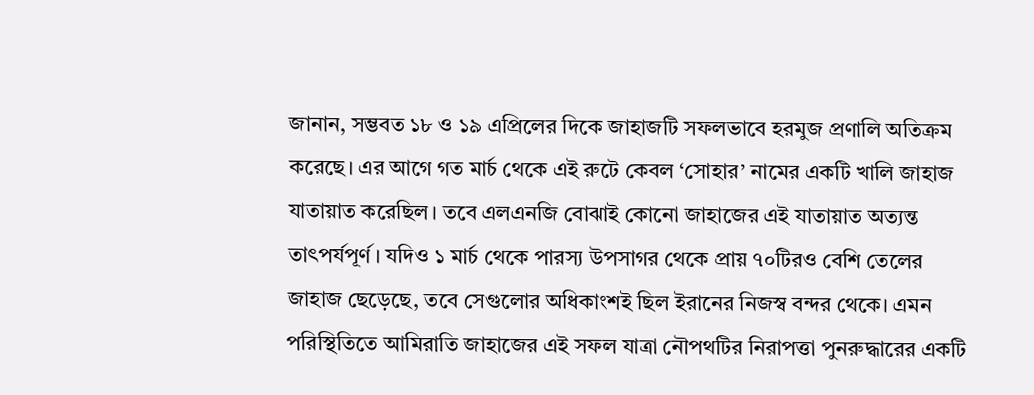জানান, সম্ভবত ১৮ ও ১৯ এপ্রিলের দিকে জাহাজটি সফলভাবে হরমুজ প্রণালি অতিক্রম করেছে। এর আগে গত মার্চ থেকে এই রুটে কেবল ‘সোহার’ নামের একটি খালি জাহাজ যাতায়াত করেছিল। তবে এলএনজি বোঝাই কোনো জাহাজের এই যাতায়াত অত্যন্ত তাৎপর্যপূর্ণ। যদিও ১ মার্চ থেকে পারস্য উপসাগর থেকে প্রায় ৭০টিরও বেশি তেলের জাহাজ ছেড়েছে, তবে সেগুলোর অধিকাংশই ছিল ইরানের নিজস্ব বন্দর থেকে। এমন পরিস্থিতিতে আমিরাতি জাহাজের এই সফল যাত্রা নৌপথটির নিরাপত্তা পুনরুদ্ধারের একটি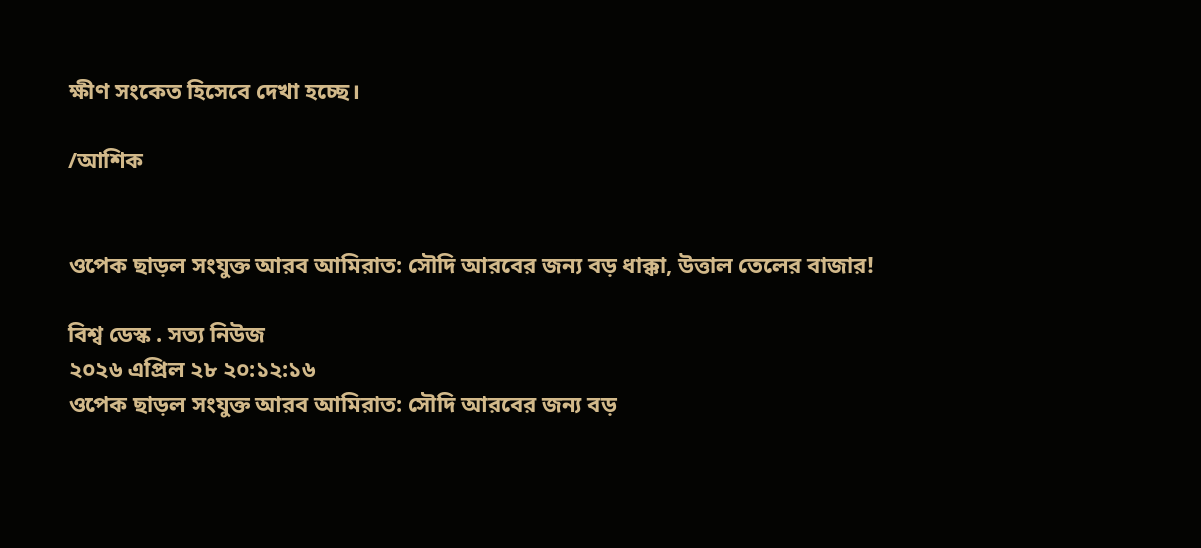ক্ষীণ সংকেত হিসেবে দেখা হচ্ছে।

/আশিক


ওপেক ছাড়ল সংযুক্ত আরব আমিরাত: সৌদি আরবের জন্য বড় ধাক্কা, উত্তাল তেলের বাজার!

বিশ্ব ডেস্ক . সত্য নিউজ
২০২৬ এপ্রিল ২৮ ২০:১২:১৬
ওপেক ছাড়ল সংযুক্ত আরব আমিরাত: সৌদি আরবের জন্য বড়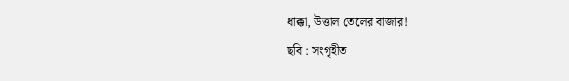ধাক্কা, উত্তাল তেলের বাজার!
ছবি : সংগৃহীত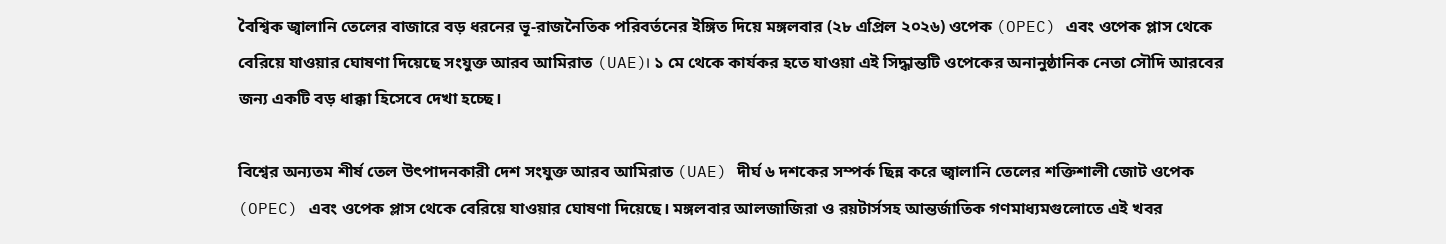বৈশ্বিক জ্বালানি তেলের বাজারে বড় ধরনের ভূ-রাজনৈতিক পরিবর্তনের ইঙ্গিত দিয়ে মঙ্গলবার (২৮ এপ্রিল ২০২৬) ওপেক (OPEC) এবং ওপেক প্লাস থেকে বেরিয়ে যাওয়ার ঘোষণা দিয়েছে সংযুক্ত আরব আমিরাত (UAE)। ১ মে থেকে কার্যকর হতে যাওয়া এই সিদ্ধান্তটি ওপেকের অনানুষ্ঠানিক নেতা সৌদি আরবের জন্য একটি বড় ধাক্কা হিসেবে দেখা হচ্ছে।

বিশ্বের অন্যতম শীর্ষ তেল উৎপাদনকারী দেশ সংযুক্ত আরব আমিরাত (UAE) দীর্ঘ ৬ দশকের সম্পর্ক ছিন্ন করে জ্বালানি তেলের শক্তিশালী জোট ওপেক (OPEC) এবং ওপেক প্লাস থেকে বেরিয়ে যাওয়ার ঘোষণা দিয়েছে। মঙ্গলবার আলজাজিরা ও রয়টার্সসহ আন্তর্জাতিক গণমাধ্যমগুলোতে এই খবর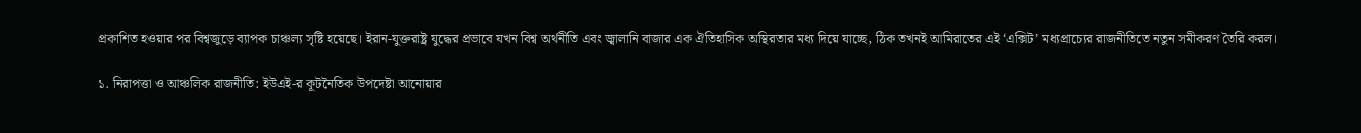প্রকাশিত হওয়ার পর বিশ্বজুড়ে ব্যাপক চাঞ্চল্য সৃষ্টি হয়েছে। ইরান-যুক্তরাষ্ট্র যুদ্ধের প্রভাবে যখন বিশ্ব অর্থনীতি এবং জ্বালানি বাজার এক ঐতিহাসিক অস্থিরতার মধ্য দিয়ে যাচ্ছে, ঠিক তখনই আমিরাতের এই ‘এক্সিট’ মধ্যপ্রাচ্যের রাজনীতিতে নতুন সমীকরণ তৈরি করল।

১. নিরাপত্তা ও আঞ্চলিক রাজনীতি: ইউএই-র কূটনৈতিক উপদেষ্টা আনোয়ার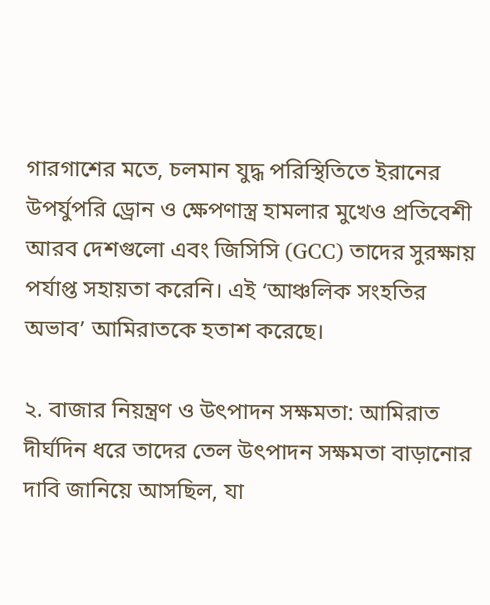গারগাশের মতে, চলমান যুদ্ধ পরিস্থিতিতে ইরানের উপর্যুপরি ড্রোন ও ক্ষেপণাস্ত্র হামলার মুখেও প্রতিবেশী আরব দেশগুলো এবং জিসিসি (GCC) তাদের সুরক্ষায় পর্যাপ্ত সহায়তা করেনি। এই ‘আঞ্চলিক সংহতির অভাব’ আমিরাতকে হতাশ করেছে।

২. বাজার নিয়ন্ত্রণ ও উৎপাদন সক্ষমতা: আমিরাত দীর্ঘদিন ধরে তাদের তেল উৎপাদন সক্ষমতা বাড়ানোর দাবি জানিয়ে আসছিল, যা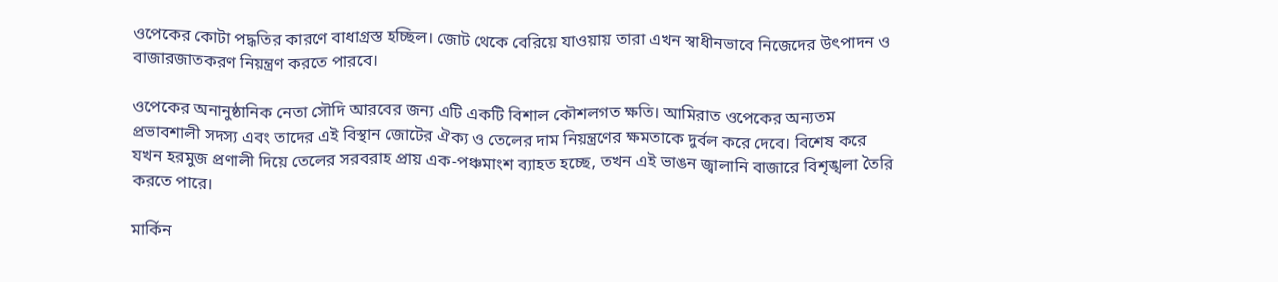ওপেকের কোটা পদ্ধতির কারণে বাধাগ্রস্ত হচ্ছিল। জোট থেকে বেরিয়ে যাওয়ায় তারা এখন স্বাধীনভাবে নিজেদের উৎপাদন ও বাজারজাতকরণ নিয়ন্ত্রণ করতে পারবে।

ওপেকের অনানুষ্ঠানিক নেতা সৌদি আরবের জন্য এটি একটি বিশাল কৌশলগত ক্ষতি। আমিরাত ওপেকের অন্যতম প্রভাবশালী সদস্য এবং তাদের এই বিস্থান জোটের ঐক্য ও তেলের দাম নিয়ন্ত্রণের ক্ষমতাকে দুর্বল করে দেবে। বিশেষ করে যখন হরমুজ প্রণালী দিয়ে তেলের সরবরাহ প্রায় এক-পঞ্চমাংশ ব্যাহত হচ্ছে, তখন এই ভাঙন জ্বালানি বাজারে বিশৃঙ্খলা তৈরি করতে পারে।

মার্কিন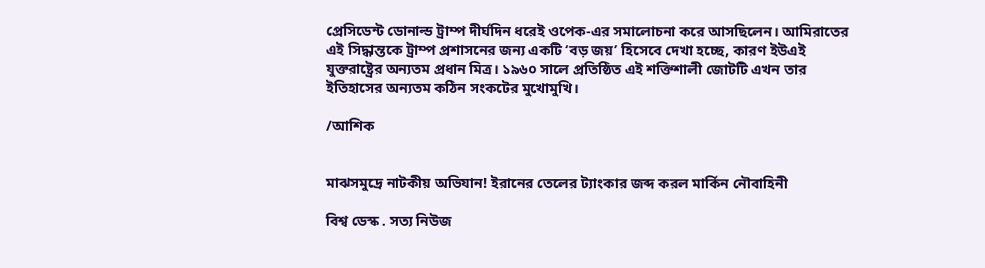প্রেসিডেন্ট ডোনাল্ড ট্রাম্প দীর্ঘদিন ধরেই ওপেক-এর সমালোচনা করে আসছিলেন। আমিরাতের এই সিদ্ধান্তকে ট্রাম্প প্রশাসনের জন্য একটি ‘বড় জয়’ হিসেবে দেখা হচ্ছে, কারণ ইউএই যুক্তরাষ্ট্রের অন্যতম প্রধান মিত্র। ১৯৬০ সালে প্রতিষ্ঠিত এই শক্তিশালী জোটটি এখন তার ইতিহাসের অন্যতম কঠিন সংকটের মুখোমুখি।

/আশিক


মাঝসমুদ্রে নাটকীয় অভিযান! ইরানের তেলের ট্যাংকার জব্দ করল মার্কিন নৌবাহিনী

বিশ্ব ডেস্ক . সত্য নিউজ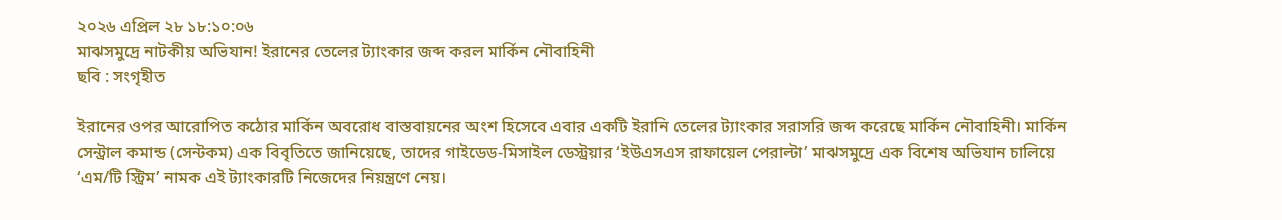২০২৬ এপ্রিল ২৮ ১৮:১০:০৬
মাঝসমুদ্রে নাটকীয় অভিযান! ইরানের তেলের ট্যাংকার জব্দ করল মার্কিন নৌবাহিনী
ছবি : সংগৃহীত

ইরানের ওপর আরোপিত কঠোর মার্কিন অবরোধ বাস্তবায়নের অংশ হিসেবে এবার একটি ইরানি তেলের ট্যাংকার সরাসরি জব্দ করেছে মার্কিন নৌবাহিনী। মার্কিন সেন্ট্রাল কমান্ড (সেন্টকম) এক বিবৃতিতে জানিয়েছে, তাদের গাইডেড-মিসাইল ডেস্ট্রয়ার ‘ইউএসএস রাফায়েল পেরাল্টা’ মাঝসমুদ্রে এক বিশেষ অভিযান চালিয়ে ‘এম/টি স্ট্রিম’ নামক এই ট্যাংকারটি নিজেদের নিয়ন্ত্রণে নেয়।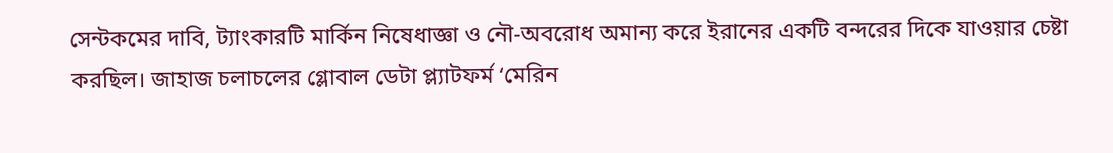সেন্টকমের দাবি, ট্যাংকারটি মার্কিন নিষেধাজ্ঞা ও নৌ-অবরোধ অমান্য করে ইরানের একটি বন্দরের দিকে যাওয়ার চেষ্টা করছিল। জাহাজ চলাচলের গ্লোবাল ডেটা প্ল্যাটফর্ম ‘মেরিন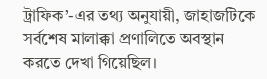ট্রাফিক’-এর তথ্য অনুযায়ী, জাহাজটিকে সর্বশেষ মালাক্কা প্রণালিতে অবস্থান করতে দেখা গিয়েছিল।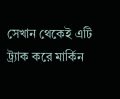সেখান থেকেই এটি ট্র্যাক করে মার্কিন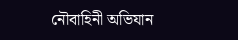নৌবাহিনী অভিযান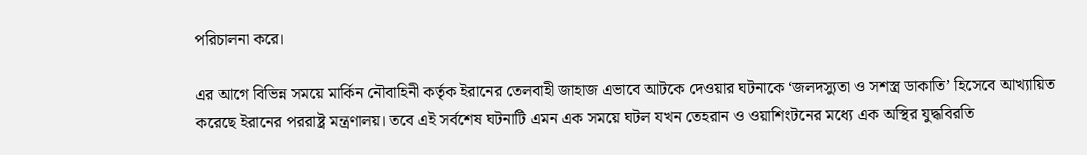পরিচালনা করে।

এর আগে বিভিন্ন সময়ে মার্কিন নৌবাহিনী কর্তৃক ইরানের তেলবাহী জাহাজ এভাবে আটকে দেওয়ার ঘটনাকে ‘জলদস্যুতা ও সশস্ত্র ডাকাতি’ হিসেবে আখ্যায়িত করেছে ইরানের পররাষ্ট্র মন্ত্রণালয়। তবে এই সর্বশেষ ঘটনাটি এমন এক সময়ে ঘটল যখন তেহরান ও ওয়াশিংটনের মধ্যে এক অস্থির যুদ্ধবিরতি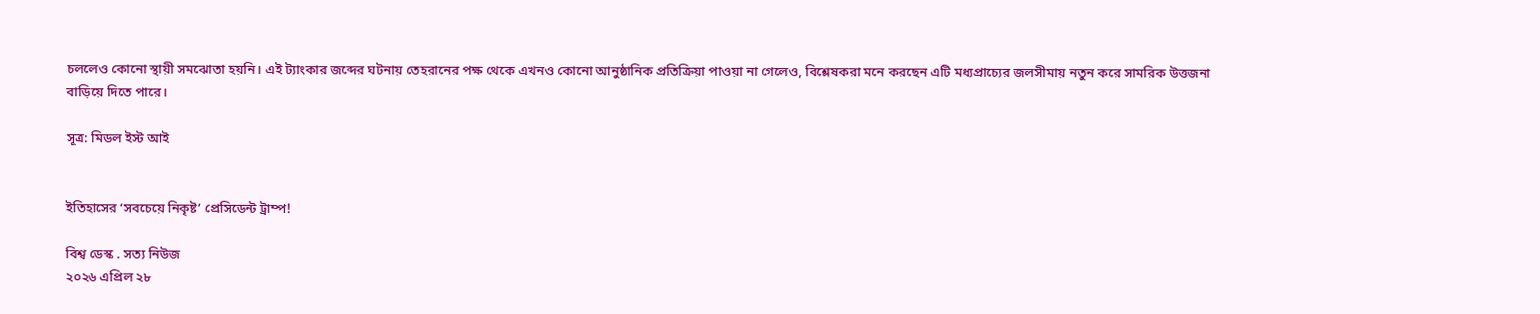চললেও কোনো স্থায়ী সমঝোতা হয়নি। এই ট্যাংকার জব্দের ঘটনায় তেহরানের পক্ষ থেকে এখনও কোনো আনুষ্ঠানিক প্রতিক্রিয়া পাওয়া না গেলেও, বিশ্লেষকরা মনে করছেন এটি মধ্যপ্রাচ্যের জলসীমায় নতুন করে সামরিক উত্তজনা বাড়িয়ে দিতে পারে।

সূত্র: মিডল ইস্ট আই


ইতিহাসের ‘সবচেয়ে নিকৃষ্ট’ প্রেসিডেন্ট ট্রাম্প!

বিশ্ব ডেস্ক . সত্য নিউজ
২০২৬ এপ্রিল ২৮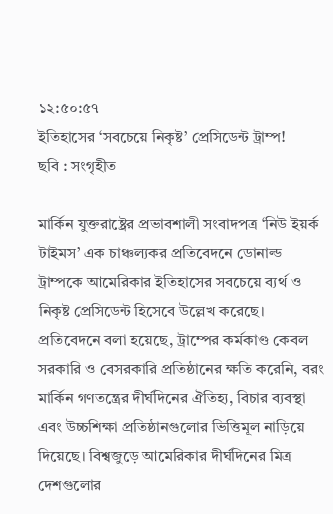১২:৫০:৫৭
ইতিহাসের ‘সবচেয়ে নিকৃষ্ট’ প্রেসিডেন্ট ট্রাম্প!
ছবি : সংগৃহীত

মার্কিন যুক্তরাষ্ট্রের প্রভাবশালী সংবাদপত্র ‘নিউ ইয়র্ক টাইমস’ এক চাঞ্চল্যকর প্রতিবেদনে ডোনাল্ড ট্রাম্পকে আমেরিকার ইতিহাসের সবচেয়ে ব্যর্থ ও নিকৃষ্ট প্রেসিডেন্ট হিসেবে উল্লেখ করেছে। প্রতিবেদনে বলা হয়েছে, ট্রাম্পের কর্মকাণ্ড কেবল সরকারি ও বেসরকারি প্রতিষ্ঠানের ক্ষতি করেনি, বরং মার্কিন গণতন্ত্রের দীর্ঘদিনের ঐতিহ্য, বিচার ব্যবস্থা এবং উচ্চশিক্ষা প্রতিষ্ঠানগুলোর ভিত্তিমূল নাড়িয়ে দিয়েছে। বিশ্বজুড়ে আমেরিকার দীর্ঘদিনের মিত্র দেশগুলোর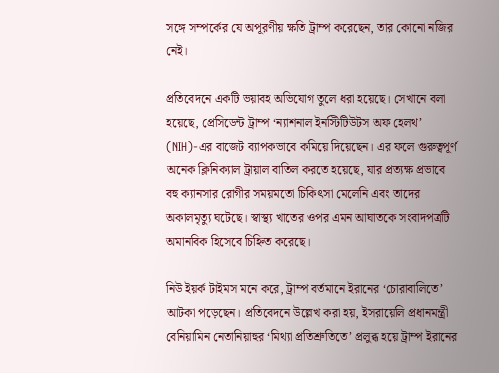সঙ্গে সম্পর্কের যে অপূরণীয় ক্ষতি ট্রাম্প করেছেন, তার কোনো নজির নেই।

প্রতিবেদনে একটি ভয়াবহ অভিযোগ তুলে ধরা হয়েছে। সেখানে বলা হয়েছে, প্রেসিডেন্ট ট্রাম্প ‘ন্যাশনাল ইনস্টিটিউটস অফ হেলথ’ (NIH)-এর বাজেট ব্যাপকভাবে কমিয়ে দিয়েছেন। এর ফলে গুরুত্বপূর্ণ অনেক ক্লিনিক্যাল ট্রায়াল বাতিল করতে হয়েছে, যার প্রত্যক্ষ প্রভাবে বহু ক্যানসার রোগীর সময়মতো চিকিৎসা মেলেনি এবং তাদের অকালমৃত্যু ঘটেছে। স্বাস্থ্য খাতের ওপর এমন আঘাতকে সংবাদপত্রটি অমানবিক হিসেবে চিহ্নিত করেছে।

নিউ ইয়র্ক টাইমস মনে করে, ট্রাম্প বর্তমানে ইরানের ‘চোরাবালিতে’ আটকা পড়েছেন। প্রতিবেদনে উল্লেখ করা হয়, ইসরায়েলি প্রধানমন্ত্রী বেনিয়ামিন নেতানিয়াহুর ‘মিথ্যা প্রতিশ্রুতিতে’ প্রলুব্ধ হয়ে ট্রাম্প ইরানের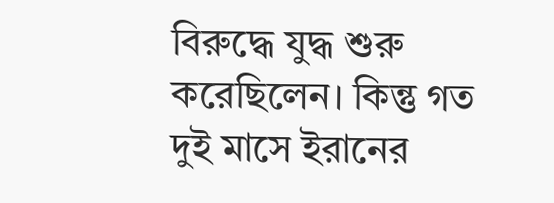বিরুদ্ধে যুদ্ধ শুরু করেছিলেন। কিন্তু গত দুই মাসে ইরানের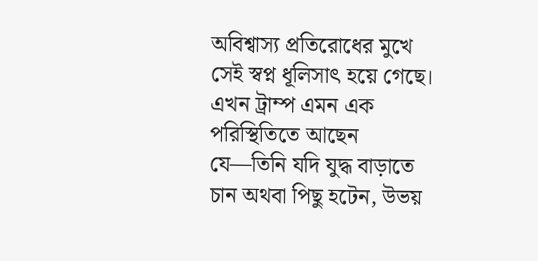অবিশ্বাস্য প্রতিরোধের মুখে সেই স্বপ্ন ধূলিসাৎ হয়ে গেছে। এখন ট্রাম্প এমন এক পরিস্থিতিতে আছেন যে—তিনি যদি যুদ্ধ বাড়াতে চান অথবা পিছু হটেন, উভয়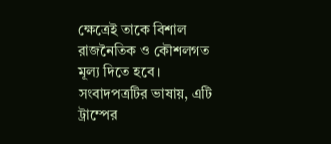ক্ষেত্রেই তাকে বিশাল রাজনৈতিক ও কৌশলগত মূল্য দিতে হবে। সংবাদপত্রটির ভাষায়, এটি ট্রাম্পের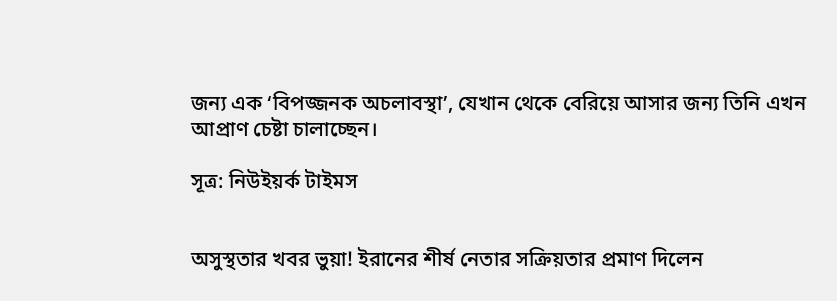জন্য এক ‘বিপজ্জনক অচলাবস্থা’, যেখান থেকে বেরিয়ে আসার জন্য তিনি এখন আপ্রাণ চেষ্টা চালাচ্ছেন।

সূত্র: নিউইয়র্ক টাইমস


অসুস্থতার খবর ভুয়া! ইরানের শীর্ষ নেতার সক্রিয়তার প্রমাণ দিলেন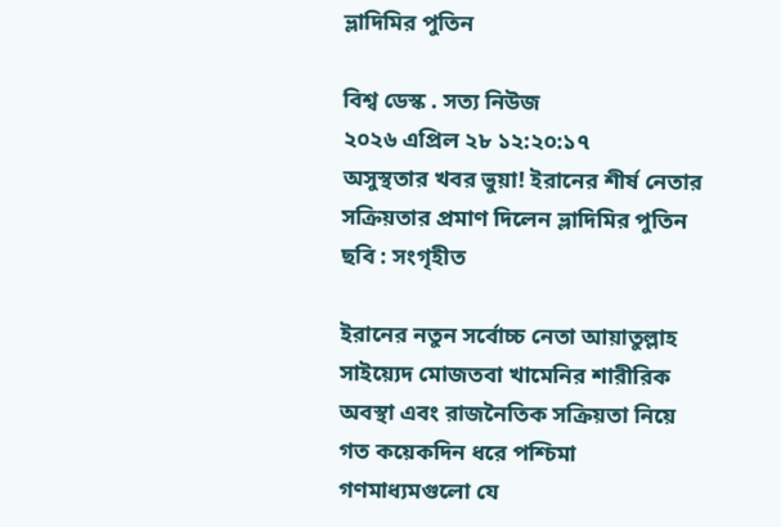ভ্লাদিমির পুতিন

বিশ্ব ডেস্ক . সত্য নিউজ
২০২৬ এপ্রিল ২৮ ১২:২০:১৭
অসুস্থতার খবর ভুয়া! ইরানের শীর্ষ নেতার সক্রিয়তার প্রমাণ দিলেন ভ্লাদিমির পুতিন
ছবি : সংগৃহীত

ইরানের নতুন সর্বোচ্চ নেতা আয়াতুল্লাহ সাইয়্যেদ মোজতবা খামেনির শারীরিক অবস্থা এবং রাজনৈতিক সক্রিয়তা নিয়ে গত কয়েকদিন ধরে পশ্চিমা গণমাধ্যমগুলো যে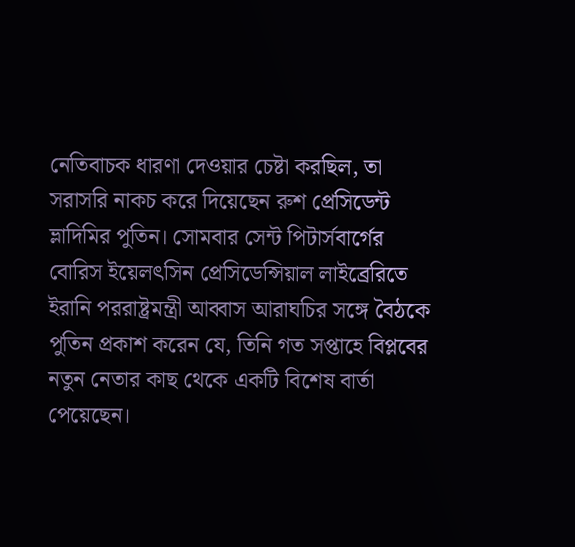নেতিবাচক ধারণা দেওয়ার চেষ্টা করছিল, তা সরাসরি নাকচ করে দিয়েছেন রুশ প্রেসিডেন্ট ভ্লাদিমির পুতিন। সোমবার সেন্ট পিটার্সবার্গের বোরিস ইয়েলৎসিন প্রেসিডেন্সিয়াল লাইব্রেরিতে ইরানি পররাষ্ট্রমন্ত্রী আব্বাস আরাঘচির সঙ্গে বৈঠকে পুতিন প্রকাশ করেন যে, তিনি গত সপ্তাহে বিপ্লবের নতুন নেতার কাছ থেকে একটি বিশেষ বার্তা পেয়েছেন।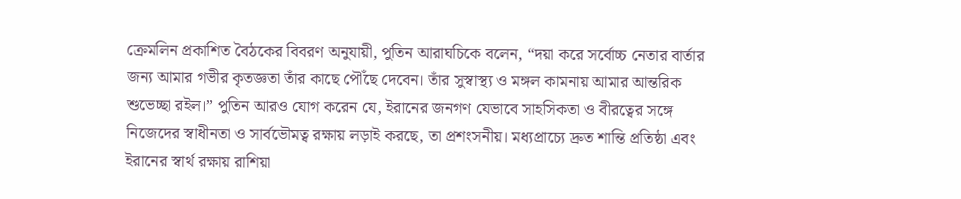ক্রেমলিন প্রকাশিত বৈঠকের বিবরণ অনুযায়ী, পুতিন আরাঘচিকে বলেন, “দয়া করে সর্বোচ্চ নেতার বার্তার জন্য আমার গভীর কৃতজ্ঞতা তাঁর কাছে পৌঁছে দেবেন। তাঁর সুস্বাস্থ্য ও মঙ্গল কামনায় আমার আন্তরিক শুভেচ্ছা রইল।” পুতিন আরও যোগ করেন যে, ইরানের জনগণ যেভাবে সাহসিকতা ও বীরত্বের সঙ্গে নিজেদের স্বাধীনতা ও সার্বভৌমত্ব রক্ষায় লড়াই করছে, তা প্রশংসনীয়। মধ্যপ্রাচ্যে দ্রুত শান্তি প্রতিষ্ঠা এবং ইরানের স্বার্থ রক্ষায় রাশিয়া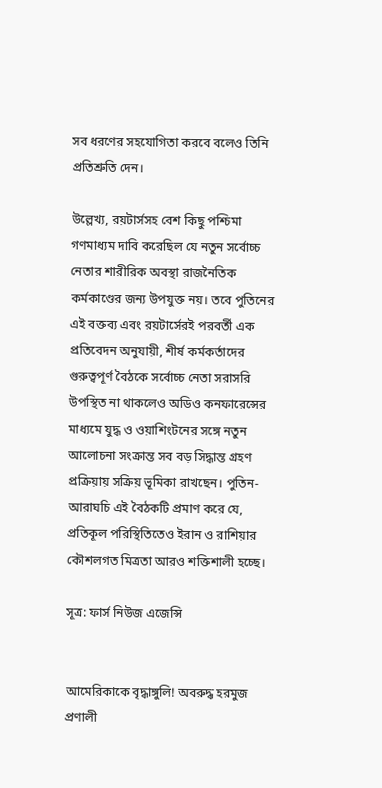সব ধরণের সহযোগিতা করবে বলেও তিনি প্রতিশ্রুতি দেন।

উল্লেখ্য, রয়টার্সসহ বেশ কিছু পশ্চিমা গণমাধ্যম দাবি করেছিল যে নতুন সর্বোচ্চ নেতার শারীরিক অবস্থা রাজনৈতিক কর্মকাণ্ডের জন্য উপযুক্ত নয়। তবে পুতিনের এই বক্তব্য এবং রয়টার্সেরই পরবর্তী এক প্রতিবেদন অনুযায়ী, শীর্ষ কর্মকর্তাদের গুরুত্বপূর্ণ বৈঠকে সর্বোচ্চ নেতা সরাসরি উপস্থিত না থাকলেও অডিও কনফারেন্সের মাধ্যমে যুদ্ধ ও ওয়াশিংটনের সঙ্গে নতুন আলোচনা সংক্রান্ত সব বড় সিদ্ধান্ত গ্রহণ প্রক্রিয়ায় সক্রিয় ভূমিকা রাখছেন। পুতিন-আরাঘচি এই বৈঠকটি প্রমাণ করে যে, প্রতিকূল পরিস্থিতিতেও ইরান ও রাশিয়ার কৌশলগত মিত্রতা আরও শক্তিশালী হচ্ছে।

সূত্র: ফার্স নিউজ এজেন্সি


আমেরিকাকে বৃদ্ধাঙ্গুলি! অবরুদ্ধ হরমুজ প্রণালী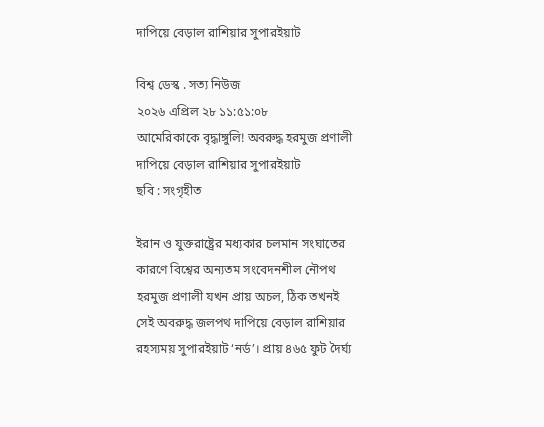দাপিয়ে বেড়াল রাশিয়ার সুপারইয়াট

বিশ্ব ডেস্ক . সত্য নিউজ
২০২৬ এপ্রিল ২৮ ১১:৫১:০৮
আমেরিকাকে বৃদ্ধাঙ্গুলি! অবরুদ্ধ হরমুজ প্রণালী দাপিয়ে বেড়াল রাশিয়ার সুপারইয়াট
ছবি : সংগৃহীত

ইরান ও যুক্তরাষ্ট্রের মধ্যকার চলমান সংঘাতের কারণে বিশ্বের অন্যতম সংবেদনশীল নৌপথ হরমুজ প্রণালী যখন প্রায় অচল, ঠিক তখনই সেই অবরুদ্ধ জলপথ দাপিয়ে বেড়াল রাশিয়ার রহস্যময় সুপারইয়াট ‘নর্ড’। প্রায় ৪৬৫ ফুট দৈর্ঘ্য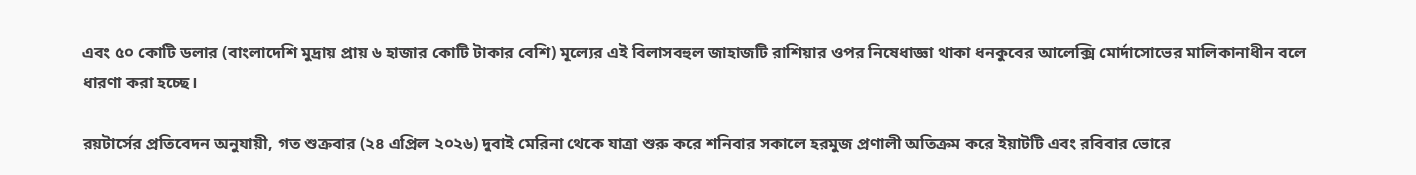এবং ৫০ কোটি ডলার (বাংলাদেশি মুদ্রায় প্রায় ৬ হাজার কোটি টাকার বেশি) মূল্যের এই বিলাসবহুল জাহাজটি রাশিয়ার ওপর নিষেধাজ্ঞা থাকা ধনকুবের আলেক্সি মোর্দাসোভের মালিকানাধীন বলে ধারণা করা হচ্ছে।

রয়টার্সের প্রতিবেদন অনুযায়ী, গত শুক্রবার (২৪ এপ্রিল ২০২৬) দুবাই মেরিনা থেকে যাত্রা শুরু করে শনিবার সকালে হরমুজ প্রণালী অতিক্রম করে ইয়াটটি এবং রবিবার ভোরে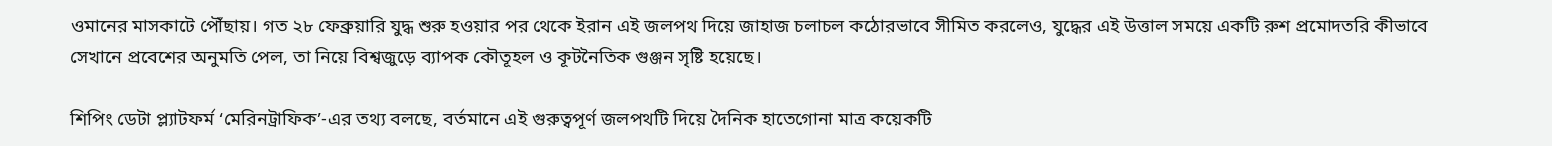ওমানের মাসকাটে পৌঁছায়। গত ২৮ ফেব্রুয়ারি যুদ্ধ শুরু হওয়ার পর থেকে ইরান এই জলপথ দিয়ে জাহাজ চলাচল কঠোরভাবে সীমিত করলেও, যুদ্ধের এই উত্তাল সময়ে একটি রুশ প্রমোদতরি কীভাবে সেখানে প্রবেশের অনুমতি পেল, তা নিয়ে বিশ্বজুড়ে ব্যাপক কৌতূহল ও কূটনৈতিক গুঞ্জন সৃষ্টি হয়েছে।

শিপিং ডেটা প্ল্যাটফর্ম ‘মেরিনট্রাফিক’-এর তথ্য বলছে, বর্তমানে এই গুরুত্বপূর্ণ জলপথটি দিয়ে দৈনিক হাতেগোনা মাত্র কয়েকটি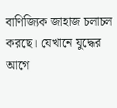বাণিজ্যিক জাহাজ চলাচল করছে। যেখানে যুদ্ধের আগে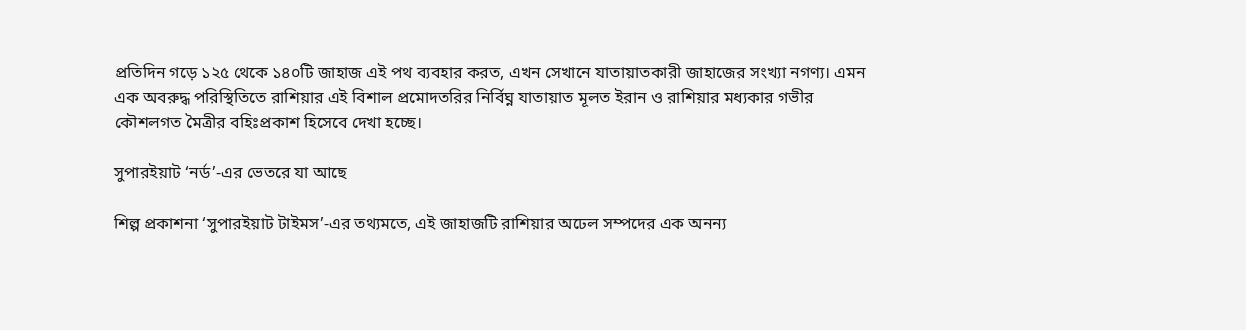প্রতিদিন গড়ে ১২৫ থেকে ১৪০টি জাহাজ এই পথ ব্যবহার করত, এখন সেখানে যাতায়াতকারী জাহাজের সংখ্যা নগণ্য। এমন এক অবরুদ্ধ পরিস্থিতিতে রাশিয়ার এই বিশাল প্রমোদতরির নির্বিঘ্ন যাতায়াত মূলত ইরান ও রাশিয়ার মধ্যকার গভীর কৌশলগত মৈত্রীর বহিঃপ্রকাশ হিসেবে দেখা হচ্ছে।

সুপারইয়াট ‘নর্ড’-এর ভেতরে যা আছে

শিল্প প্রকাশনা ‘সুপারইয়াট টাইমস’-এর তথ্যমতে, এই জাহাজটি রাশিয়ার অঢেল সম্পদের এক অনন্য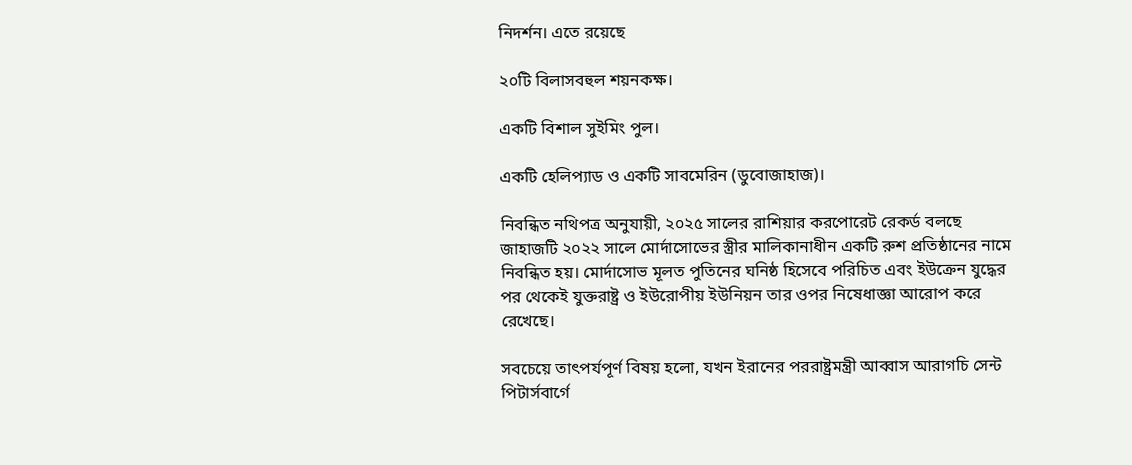নিদর্শন। এতে রয়েছে

২০টি বিলাসবহুল শয়নকক্ষ।

একটি বিশাল সুইমিং পুল।

একটি হেলিপ্যাড ও একটি সাবমেরিন (ডুবোজাহাজ)।

নিবন্ধিত নথিপত্র অনুযায়ী, ২০২৫ সালের রাশিয়ার করপোরেট রেকর্ড বলছে জাহাজটি ২০২২ সালে মোর্দাসোভের স্ত্রীর মালিকানাধীন একটি রুশ প্রতিষ্ঠানের নামে নিবন্ধিত হয়। মোর্দাসোভ মূলত পুতিনের ঘনিষ্ঠ হিসেবে পরিচিত এবং ইউক্রেন যুদ্ধের পর থেকেই যুক্তরাষ্ট্র ও ইউরোপীয় ইউনিয়ন তার ওপর নিষেধাজ্ঞা আরোপ করে রেখেছে।

সবচেয়ে তাৎপর্যপূর্ণ বিষয় হলো, যখন ইরানের পররাষ্ট্রমন্ত্রী আব্বাস আরাগচি সেন্ট পিটার্সবার্গে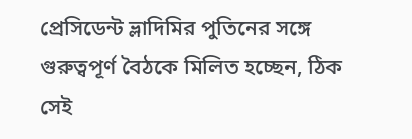প্রেসিডেন্ট ভ্লাদিমির পুতিনের সঙ্গে গুরুত্বপূর্ণ বৈঠকে মিলিত হচ্ছেন, ঠিক সেই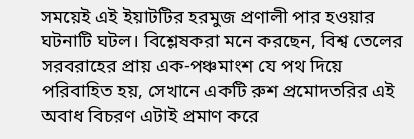সময়েই এই ইয়াটটির হরমুজ প্রণালী পার হওয়ার ঘটনাটি ঘটল। বিশ্লেষকরা মনে করছেন, বিশ্ব তেলের সরবরাহের প্রায় এক-পঞ্চমাংশ যে পথ দিয়ে পরিবাহিত হয়, সেখানে একটি রুশ প্রমোদতরির এই অবাধ বিচরণ এটাই প্রমাণ করে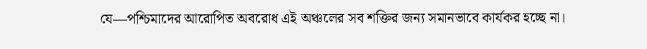যে—পশ্চিমাদের আরোপিত অবরোধ এই অঞ্চলের সব শক্তির জন্য সমানভাবে কার্যকর হচ্ছে না।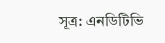সূত্র: এনডিটিভি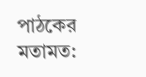পাঠকের মতামত: